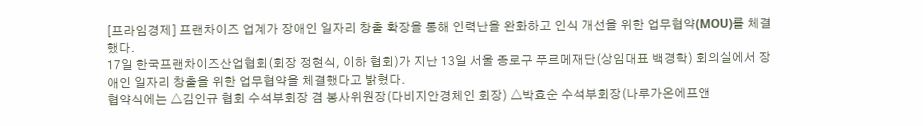[프라임경제] 프랜차이즈 업계가 장애인 일자리 창출 확장을 통해 인력난을 완화하고 인식 개선을 위한 업무협약(MOU)를 체결했다.
17일 한국프랜차이즈산업협회(회장 정현식, 이하 협회)가 지난 13일 서울 종로구 푸르메재단(상임대표 백경학) 회의실에서 장애인 일자리 창출을 위한 업무협약을 체결했다고 밝혔다.
협약식에는 △김인규 협회 수석부회장 겸 봉사위원장(다비지안경체인 회장) △박효순 수석부회장(나루가온에프앤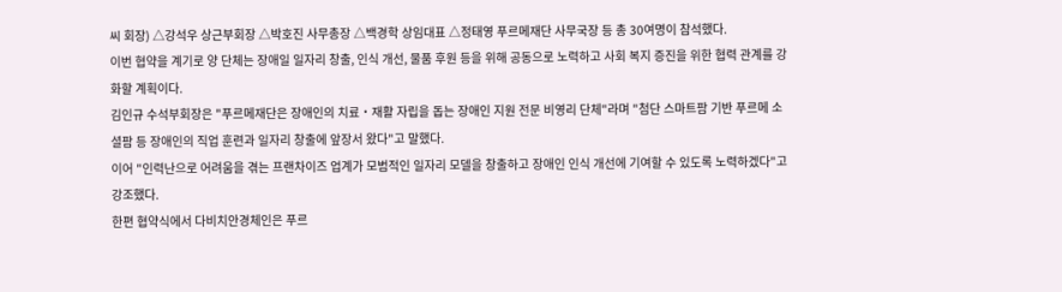씨 회장) △강석우 상근부회장 △박호진 사무총장 △백경학 상임대표 △정태영 푸르메재단 사무국장 등 총 30여명이 참석했다.
이번 협약을 계기로 양 단체는 장애일 일자리 창출, 인식 개선, 물품 후원 등을 위해 공동으로 노력하고 사회 복지 증진을 위한 협력 관계를 강화할 계획이다.
김인규 수석부회장은 "푸르메재단은 장애인의 치료‧재활 자립을 돕는 장애인 지원 전문 비영리 단체"라며 "첨단 스마트팜 기반 푸르메 소셜팜 등 장애인의 직업 훈련과 일자리 창출에 앞장서 왔다"고 말했다.
이어 "인력난으로 어려움을 겪는 프랜차이즈 업계가 모범적인 일자리 모델을 창출하고 장애인 인식 개선에 기여할 수 있도록 노력하겠다"고 강조했다.
한편 협약식에서 다비치안경체인은 푸르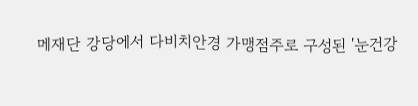메재단 강당에서 다비치안경 가맹점주로 구성된 '눈건강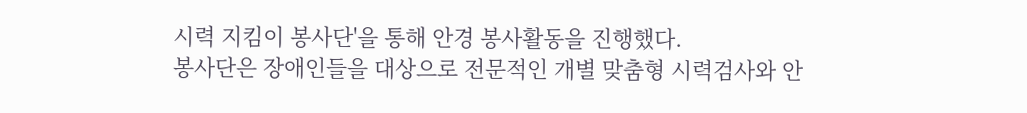시력 지킴이 봉사단'을 통해 안경 봉사활동을 진행했다.
봉사단은 장애인들을 대상으로 전문적인 개별 맞춤형 시력검사와 안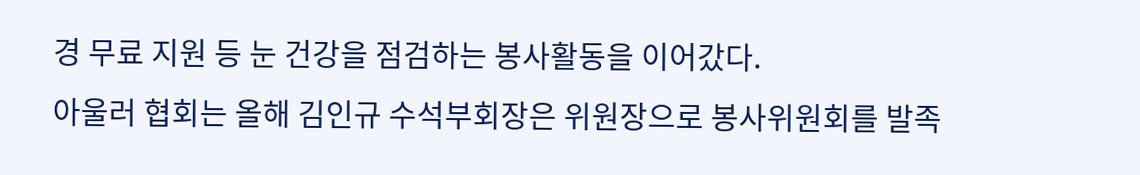경 무료 지원 등 눈 건강을 점검하는 봉사활동을 이어갔다.
아울러 협회는 올해 김인규 수석부회장은 위원장으로 봉사위원회를 발족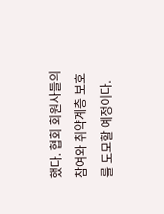했다. 협회 회원사들의 참여와 취약계층 보호를 도모할 예정이다.